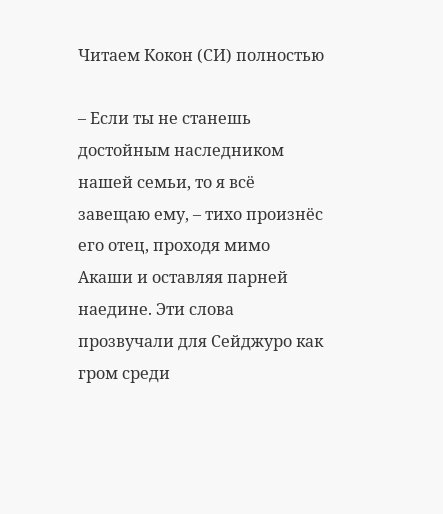Читаем Кокон (СИ) полностью

– Если ты не станешь достойным наследником нашей семьи, то я всё завещаю ему, – тихо произнёс его отец, проходя мимо Акаши и оставляя парней наедине. Эти слова прозвучали для Сейджуро как гром среди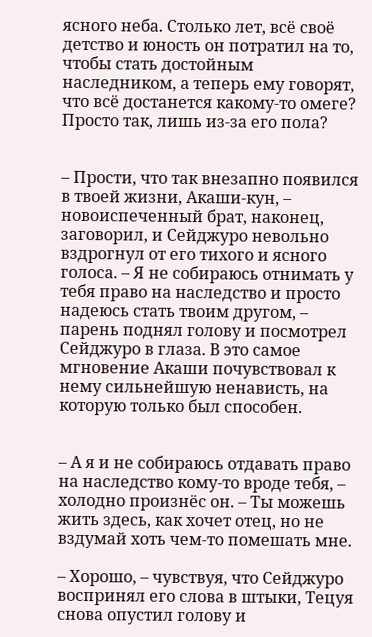ясного неба. Столько лет, всё своё детство и юность он потратил на то, чтобы стать достойным наследником, а теперь ему говорят, что всё достанется какому-то омеге? Просто так, лишь из-за его пола?


– Прости, что так внезапно появился в твоей жизни, Акаши-кун, – новоиспеченный брат, наконец, заговорил, и Сейджуро невольно вздрогнул от его тихого и ясного голоса. – Я не собираюсь отнимать у тебя право на наследство и просто надеюсь стать твоим другом, – парень поднял голову и посмотрел Сейджуро в глаза. В это самое мгновение Акаши почувствовал к нему сильнейшую ненависть, на которую только был способен.


– А я и не собираюсь отдавать право на наследство кому-то вроде тебя, – холодно произнёс он. – Ты можешь жить здесь, как хочет отец, но не вздумай хоть чем-то помешать мне.

– Хорошо, – чувствуя, что Сейджуро воспринял его слова в штыки, Тецуя снова опустил голову и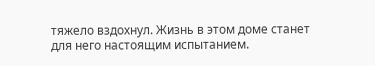тяжело вздохнул. Жизнь в этом доме станет для него настоящим испытанием.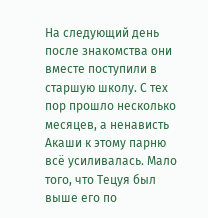На следующий день после знакомства они вместе поступили в старшую школу. С тех пор прошло несколько месяцев, а ненависть Акаши к этому парню всё усиливалась. Мало того, что Тецуя был выше его по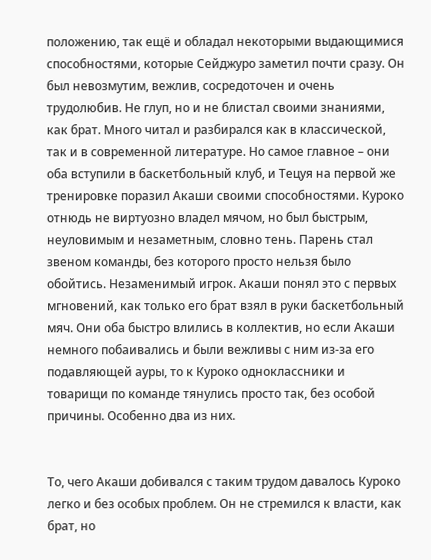положению, так ещё и обладал некоторыми выдающимися способностями, которые Сейджуро заметил почти сразу. Он был невозмутим, вежлив, сосредоточен и очень трудолюбив. Не глуп, но и не блистал своими знаниями, как брат. Много читал и разбирался как в классической, так и в современной литературе. Но самое главное – они оба вступили в баскетбольный клуб, и Тецуя на первой же тренировке поразил Акаши своими способностями. Куроко отнюдь не виртуозно владел мячом, но был быстрым, неуловимым и незаметным, словно тень. Парень стал звеном команды, без которого просто нельзя было обойтись. Незаменимый игрок. Акаши понял это с первых мгновений, как только его брат взял в руки баскетбольный мяч. Они оба быстро влились в коллектив, но если Акаши немного побаивались и были вежливы с ним из-за его подавляющей ауры, то к Куроко одноклассники и товарищи по команде тянулись просто так, без особой причины. Особенно два из них.


То, чего Акаши добивался с таким трудом давалось Куроко легко и без особых проблем. Он не стремился к власти, как брат, но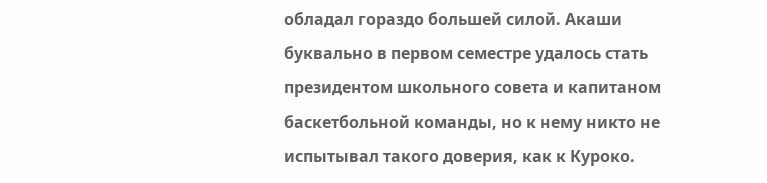обладал гораздо большей силой. Акаши буквально в первом семестре удалось стать президентом школьного совета и капитаном баскетбольной команды, но к нему никто не испытывал такого доверия, как к Куроко.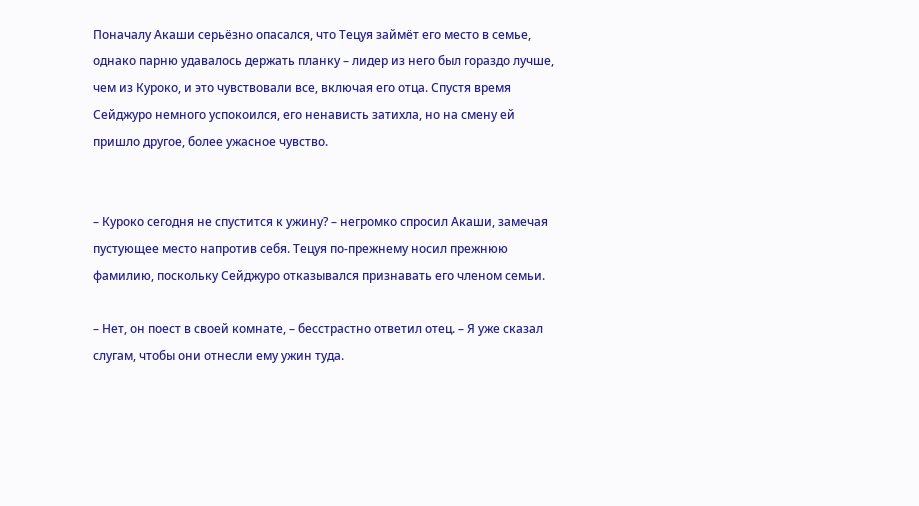Поначалу Акаши серьёзно опасался, что Тецуя займёт его место в семье, однако парню удавалось держать планку – лидер из него был гораздо лучше, чем из Куроко, и это чувствовали все, включая его отца. Спустя время Сейджуро немного успокоился, его ненависть затихла, но на смену ей пришло другое, более ужасное чувство.


– Куроко сегодня не спустится к ужину? – негромко спросил Акаши, замечая пустующее место напротив себя. Тецуя по-прежнему носил прежнюю фамилию, поскольку Сейджуро отказывался признавать его членом семьи.

– Нет, он поест в своей комнате, – бесстрастно ответил отец. – Я уже сказал слугам, чтобы они отнесли ему ужин туда.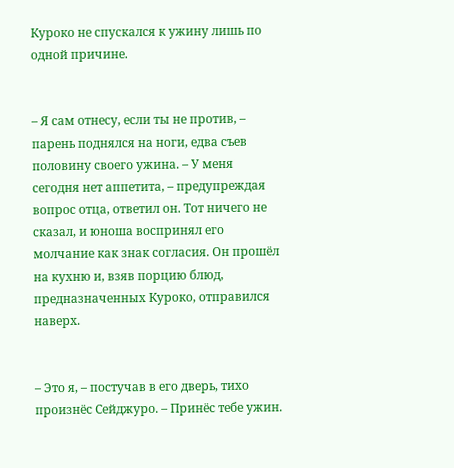Куроко не спускался к ужину лишь по одной причине.


– Я сам отнесу, если ты не против, – парень поднялся на ноги, едва съев половину своего ужина. – У меня сегодня нет аппетита, – предупреждая вопрос отца, ответил он. Тот ничего не сказал, и юноша воспринял его молчание как знак согласия. Он прошёл на кухню и, взяв порцию блюд, предназначенных Куроко, отправился наверх.


– Это я, – постучав в его дверь, тихо произнёс Сейджуро. – Принёс тебе ужин.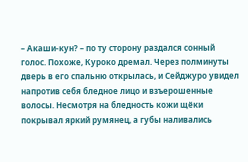– Акаши-кун? – по ту сторону раздался сонный голос. Похоже, Куроко дремал. Через полминуты дверь в его спальню открылась, и Сейджуро увидел напротив себя бледное лицо и взъерошенные волосы. Несмотря на бледность кожи щёки покрывал яркий румянец, а губы наливались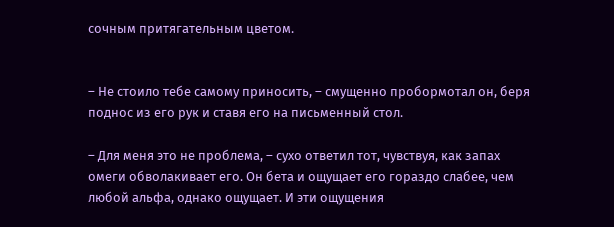сочным притягательным цветом.


– Не стоило тебе самому приносить, – смущенно пробормотал он, беря поднос из его рук и ставя его на письменный стол.

– Для меня это не проблема, – сухо ответил тот, чувствуя, как запах омеги обволакивает его. Он бета и ощущает его гораздо слабее, чем любой альфа, однако ощущает. И эти ощущения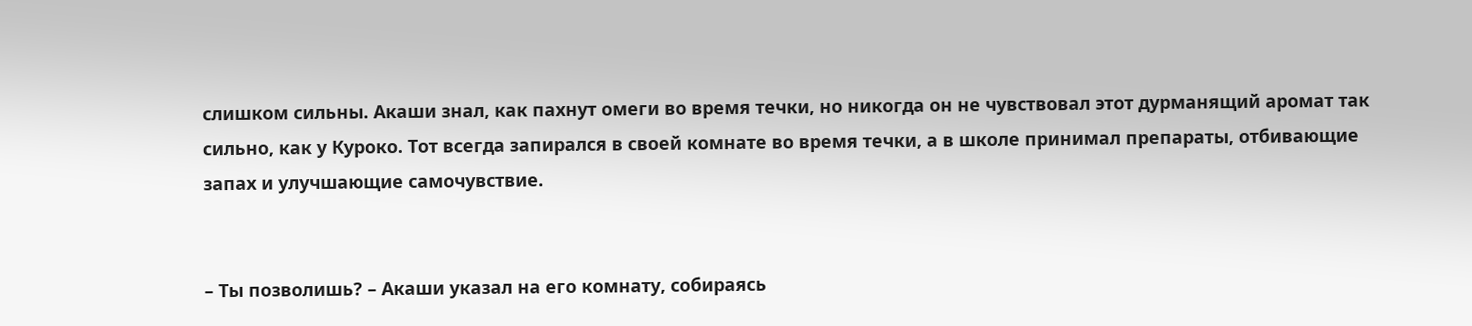слишком сильны. Акаши знал, как пахнут омеги во время течки, но никогда он не чувствовал этот дурманящий аромат так сильно, как у Куроко. Тот всегда запирался в своей комнате во время течки, а в школе принимал препараты, отбивающие запах и улучшающие самочувствие.


– Ты позволишь? – Акаши указал на его комнату, собираясь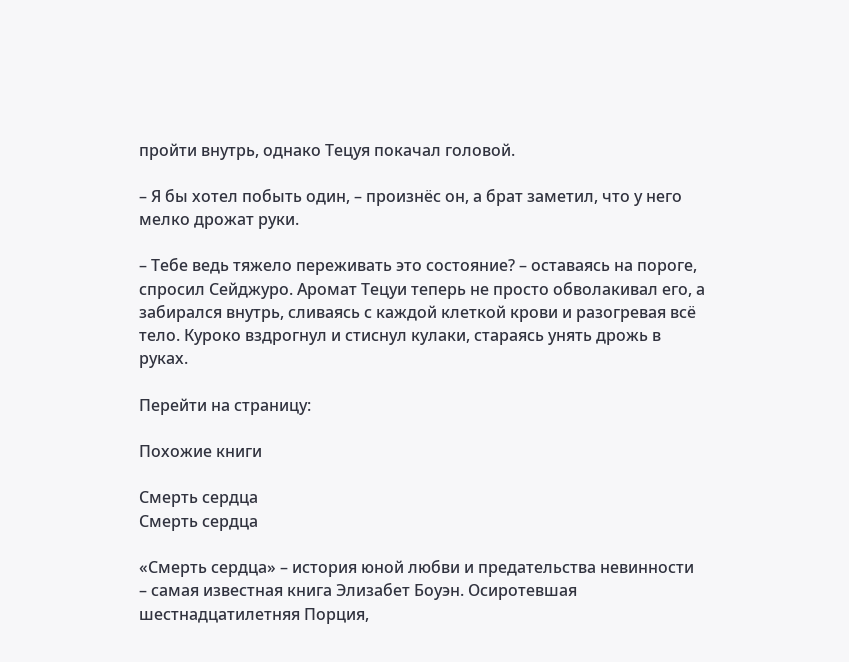пройти внутрь, однако Тецуя покачал головой.

– Я бы хотел побыть один, – произнёс он, а брат заметил, что у него мелко дрожат руки.

– Тебе ведь тяжело переживать это состояние? – оставаясь на пороге, спросил Сейджуро. Аромат Тецуи теперь не просто обволакивал его, а забирался внутрь, сливаясь с каждой клеткой крови и разогревая всё тело. Куроко вздрогнул и стиснул кулаки, стараясь унять дрожь в руках.

Перейти на страницу:

Похожие книги

Смерть сердца
Смерть сердца

«Смерть сердца» – история юной любви и предательства невинности – самая известная книга Элизабет Боуэн. Осиротевшая шестнадцатилетняя Порция,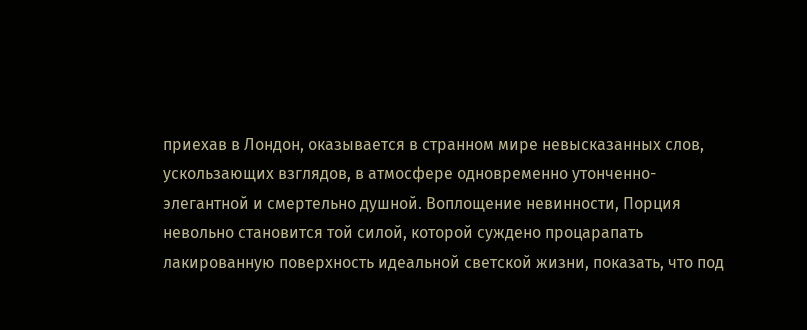приехав в Лондон, оказывается в странном мире невысказанных слов, ускользающих взглядов, в атмосфере одновременно утонченно-элегантной и смертельно душной. Воплощение невинности, Порция невольно становится той силой, которой суждено процарапать лакированную поверхность идеальной светской жизни, показать, что под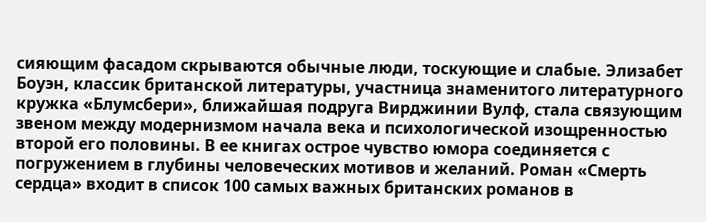сияющим фасадом скрываются обычные люди, тоскующие и слабые. Элизабет Боуэн, классик британской литературы, участница знаменитого литературного кружка «Блумсбери», ближайшая подруга Вирджинии Вулф, стала связующим звеном между модернизмом начала века и психологической изощренностью второй его половины. В ее книгах острое чувство юмора соединяется с погружением в глубины человеческих мотивов и желаний. Роман «Смерть сердца» входит в список 100 самых важных британских романов в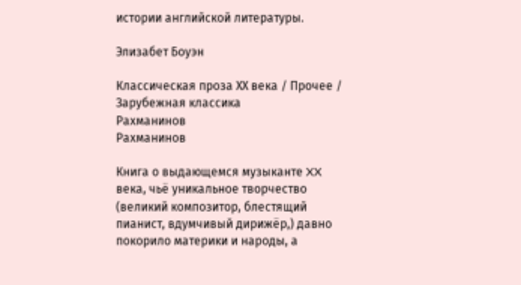истории английской литературы.

Элизабет Боуэн

Классическая проза ХX века / Прочее / Зарубежная классика
Рахманинов
Рахманинов

Книга о выдающемся музыканте XX века, чьё уникальное творчество (великий композитор, блестящий пианист, вдумчивый дирижёр,) давно покорило материки и народы, а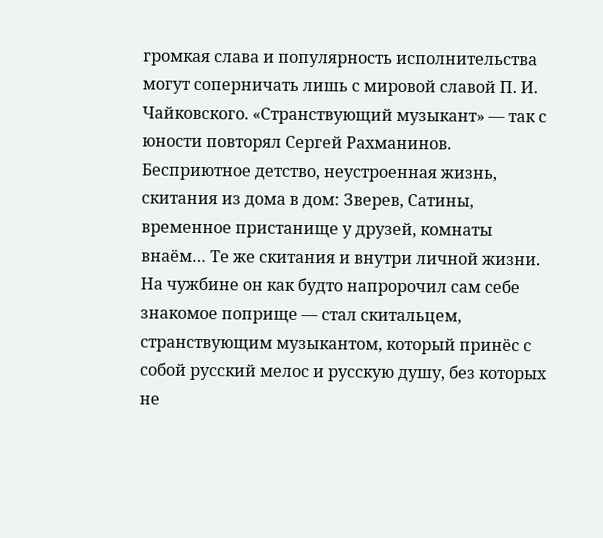громкая слава и популярность исполнительства могут соперничать лишь с мировой славой П. И. Чайковского. «Странствующий музыкант» — так с юности повторял Сергей Рахманинов. Бесприютное детство, неустроенная жизнь, скитания из дома в дом: Зверев, Сатины, временное пристанище у друзей, комнаты внаём… Те же скитания и внутри личной жизни. На чужбине он как будто напророчил сам себе знакомое поприще — стал скитальцем, странствующим музыкантом, который принёс с собой русский мелос и русскую душу, без которых не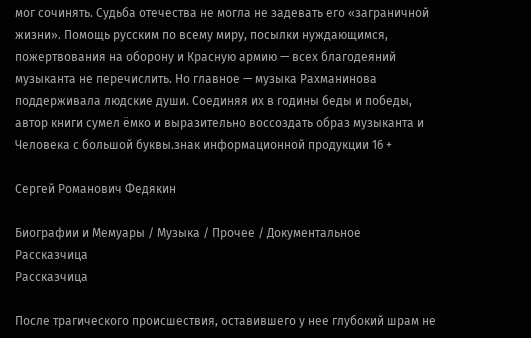мог сочинять. Судьба отечества не могла не задевать его «заграничной жизни». Помощь русским по всему миру, посылки нуждающимся, пожертвования на оборону и Красную армию — всех благодеяний музыканта не перечислить. Но главное — музыка Рахманинова поддерживала людские души. Соединяя их в годины беды и победы, автор книги сумел ёмко и выразительно воссоздать образ музыканта и Человека с большой буквы.знак информационной продукции 16 +

Сергей Романович Федякин

Биографии и Мемуары / Музыка / Прочее / Документальное
Рассказчица
Рассказчица

После трагического происшествия, оставившего у нее глубокий шрам не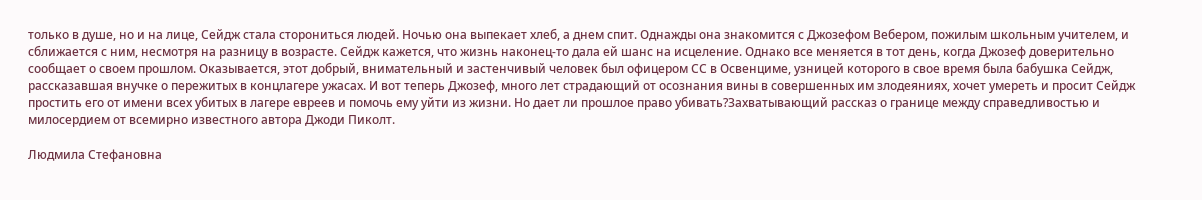только в душе, но и на лице, Сейдж стала сторониться людей. Ночью она выпекает хлеб, а днем спит. Однажды она знакомится с Джозефом Вебером, пожилым школьным учителем, и сближается с ним, несмотря на разницу в возрасте. Сейдж кажется, что жизнь наконец-то дала ей шанс на исцеление. Однако все меняется в тот день, когда Джозеф доверительно сообщает о своем прошлом. Оказывается, этот добрый, внимательный и застенчивый человек был офицером СС в Освенциме, узницей которого в свое время была бабушка Сейдж, рассказавшая внучке о пережитых в концлагере ужасах. И вот теперь Джозеф, много лет страдающий от осознания вины в совершенных им злодеяниях, хочет умереть и просит Сейдж простить его от имени всех убитых в лагере евреев и помочь ему уйти из жизни. Но дает ли прошлое право убивать?Захватывающий рассказ о границе между справедливостью и милосердием от всемирно известного автора Джоди Пиколт.

Людмила Стефановна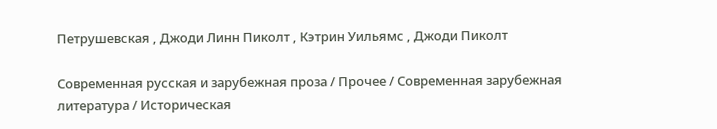Петрушевская , Джоди Линн Пиколт , Кэтрин Уильямс , Джоди Пиколт

Современная русская и зарубежная проза / Прочее / Современная зарубежная литература / Историческая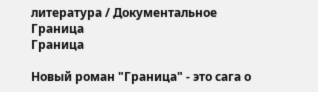литература / Документальное
Граница
Граница

Новый роман "Граница" - это сага о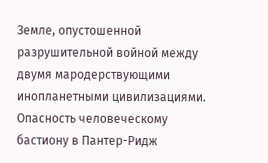Земле, опустошенной разрушительной войной между двумя мародерствующими инопланетными цивилизациями. Опасность человеческому бастиону в Пантер-Ридж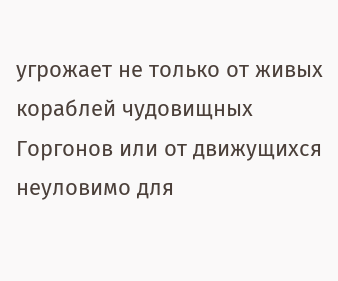угрожает не только от живых кораблей чудовищных Горгонов или от движущихся неуловимо для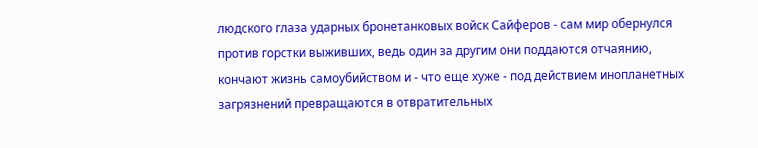людского глаза ударных бронетанковых войск Сайферов - сам мир обернулся против горстки выживших, ведь один за другим они поддаются отчаянию, кончают жизнь самоубийством и - что еще хуже - под действием инопланетных загрязнений превращаются в отвратительных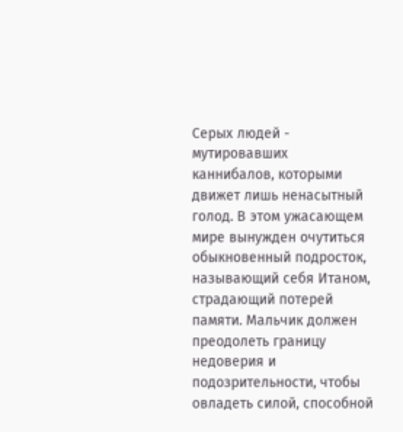Серых людей - мутировавших каннибалов, которыми движет лишь ненасытный голод. В этом ужасающем мире вынужден очутиться обыкновенный подросток, называющий себя Итаном, страдающий потерей памяти. Мальчик должен преодолеть границу недоверия и подозрительности, чтобы овладеть силой, способной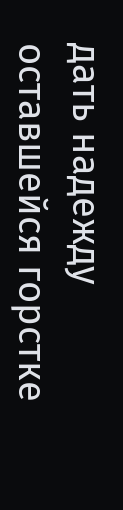дать надежду оставшейся горстке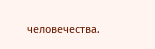человечества.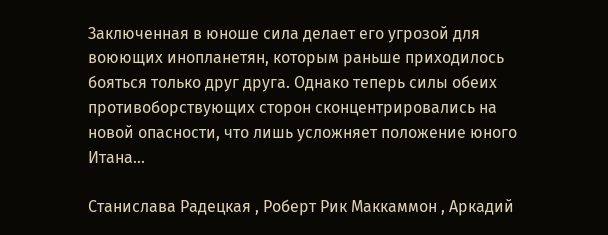Заключенная в юноше сила делает его угрозой для воюющих инопланетян, которым раньше приходилось бояться только друг друга. Однако теперь силы обеих противоборствующих сторон сконцентрировались на новой опасности, что лишь усложняет положение юного Итана...

Станислава Радецкая , Роберт Рик Маккаммон , Аркадий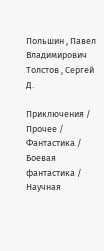Польшин , Павел Владимирович Толстов , Сергей Д.

Приключения / Прочее / Фантастика / Боевая фантастика / Научная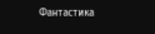Фантастика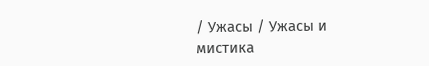/ Ужасы / Ужасы и мистика